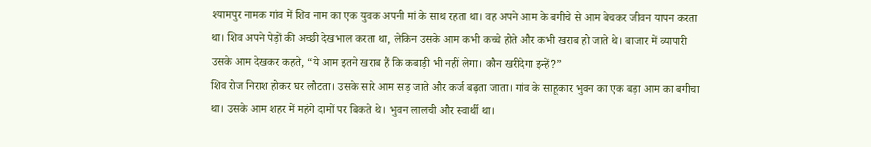श्यामपुर नामक गांव में शिव नाम का एक युवक अपनी मां के साथ रहता था। वह अपने आम के बगीचे से आम बेचकर जीवन यापन करता था। शिव अपने पेड़ों की अच्छी देखभाल करता था, लेकिन उसके आम कभी कच्चे होते और कभी खराब हो जाते थे। बाजार में व्यापारी उसके आम देखकर कहते, “ये आम इतने खराब हैं कि कबाड़ी भी नहीं लेगा। कौन खरीदेगा इन्हें?”
शिव रोज निराश होकर घर लौटता। उसके सारे आम सड़ जाते और कर्ज बढ़ता जाता। गांव के साहूकार भुवन का एक बड़ा आम का बगीचा था। उसके आम शहर में महंगे दामों पर बिकते थे। भुवन लालची और स्वार्थी था।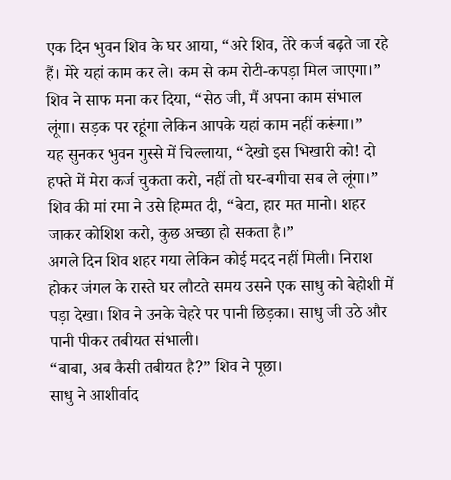एक दिन भुवन शिव के घर आया, “अरे शिव, तेरे कर्ज बढ़ते जा रहे हैं। मेरे यहां काम कर ले। कम से कम रोटी-कपड़ा मिल जाएगा।”
शिव ने साफ मना कर दिया, “सेठ जी, मैं अपना काम संभाल लूंगा। सड़क पर रहूंगा लेकिन आपके यहां काम नहीं करूंगा।”
यह सुनकर भुवन गुस्से में चिल्लाया, “देखो इस भिखारी को! दो हफ्ते में मेरा कर्ज चुकता करो, नहीं तो घर-बगीचा सब ले लूंगा।”
शिव की मां रमा ने उसे हिम्मत दी, “बेटा, हार मत मानो। शहर जाकर कोशिश करो, कुछ अच्छा हो सकता है।”
अगले दिन शिव शहर गया लेकिन कोई मदद नहीं मिली। निराश होकर जंगल के रास्ते घर लौटते समय उसने एक साधु को बेहोशी में पड़ा देखा। शिव ने उनके चेहरे पर पानी छिड़का। साधु जी उठे और पानी पीकर तबीयत संभाली।
“बाबा, अब कैसी तबीयत है?” शिव ने पूछा।
साधु ने आशीर्वाद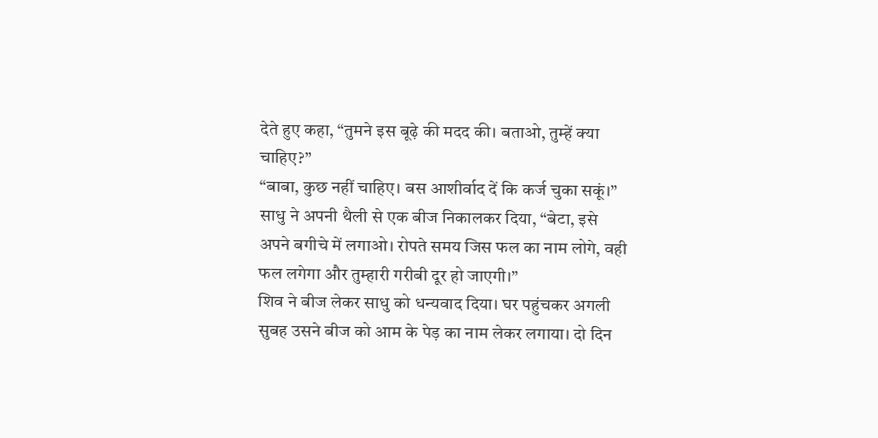देते हुए कहा, “तुमने इस बूढ़े की मदद की। बताओ, तुम्हें क्या चाहिए?”
“बाबा, कुछ नहीं चाहिए। बस आशीर्वाद दें कि कर्ज चुका सकूं।”
साधु ने अपनी थैली से एक बीज निकालकर दिया, “बेटा, इसे अपने बगीचे में लगाओ। रोपते समय जिस फल का नाम लोगे, वही फल लगेगा और तुम्हारी गरीबी दूर हो जाएगी।”
शिव ने बीज लेकर साधु को धन्यवाद दिया। घर पहुंचकर अगली सुबह उसने बीज को आम के पेड़ का नाम लेकर लगाया। दो दिन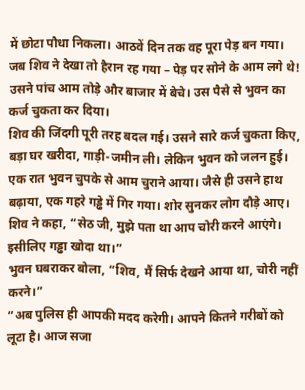में छोटा पौधा निकला। आठवें दिन तक वह पूरा पेड़ बन गया।
जब शिव ने देखा तो हैरान रह गया – पेड़ पर सोने के आम लगे थे! उसने पांच आम तोड़े और बाजार में बेचे। उस पैसे से भुवन का कर्ज चुकता कर दिया।
शिव की जिंदगी पूरी तरह बदल गई। उसने सारे कर्ज चुकता किए, बड़ा घर खरीदा, गाड़ी-जमीन ली। लेकिन भुवन को जलन हुई।
एक रात भुवन चुपके से आम चुराने आया। जैसे ही उसने हाथ बढ़ाया, एक गहरे गड्ढे में गिर गया। शोर सुनकर लोग दौड़े आए।
शिव ने कहा, “सेठ जी, मुझे पता था आप चोरी करने आएंगे। इसीलिए गड्ढा खोदा था।”
भुवन घबराकर बोला, “शिव, मैं सिर्फ देखने आया था, चोरी नहीं करने।”
“अब पुलिस ही आपकी मदद करेगी। आपने कितने गरीबों को लूटा है। आज सजा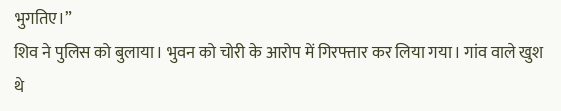भुगतिए।”
शिव ने पुलिस को बुलाया। भुवन को चोरी के आरोप में गिरफ्तार कर लिया गया। गांव वाले खुश थे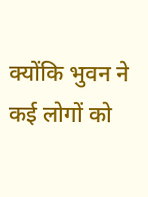क्योंकि भुवन ने कई लोगों को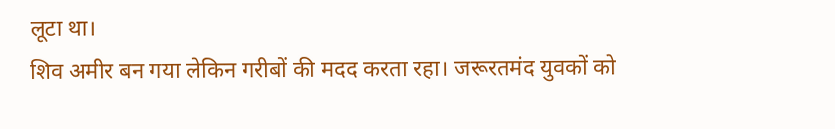लूटा था।
शिव अमीर बन गया लेकिन गरीबों की मदद करता रहा। जरूरतमंद युवकों को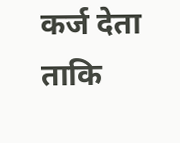कर्ज देता ताकि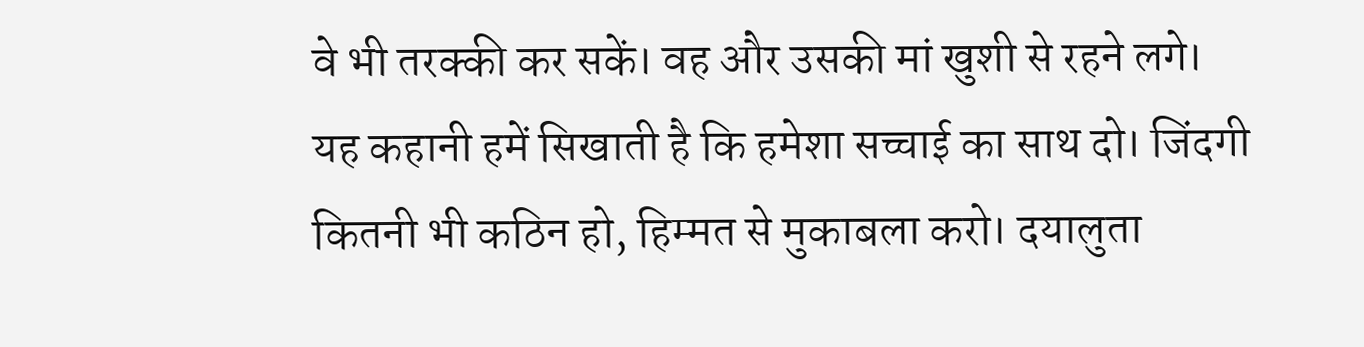वे भी तरक्की कर सकें। वह और उसकी मां खुशी से रहने लगे।
यह कहानी हमें सिखाती है कि हमेशा सच्चाई का साथ दो। जिंदगी कितनी भी कठिन हो, हिम्मत से मुकाबला करो। दयालुता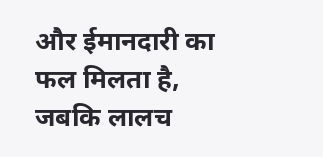और ईमानदारी का फल मिलता है, जबकि लालच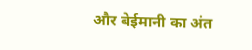और बेईमानी का अंत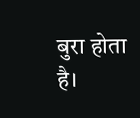बुरा होता है।